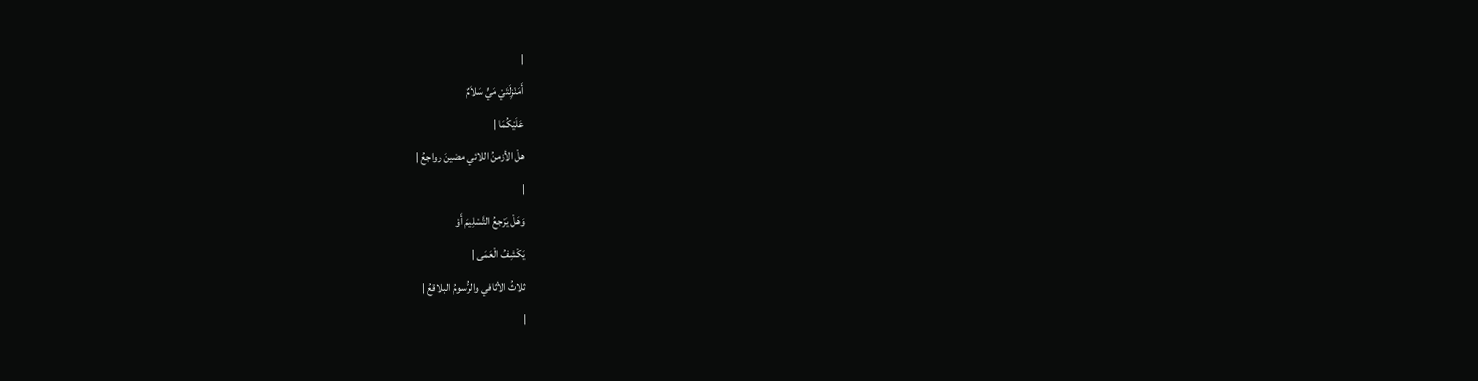|
أَمَنْزِلَتَيْ مَيٍّ سَلاَمٌ
عَلَيْكُمَا |
هلْ الأزمنُ اللائي مضينَ رواجعُ |
|
وَهَلْ يَرْجعُ التَّسْلِيمَ أَوْ
يَكْشِفُ الْعَمَى |
ثلاثُ الأثافي والرُّسومُ البلاقعُ |
|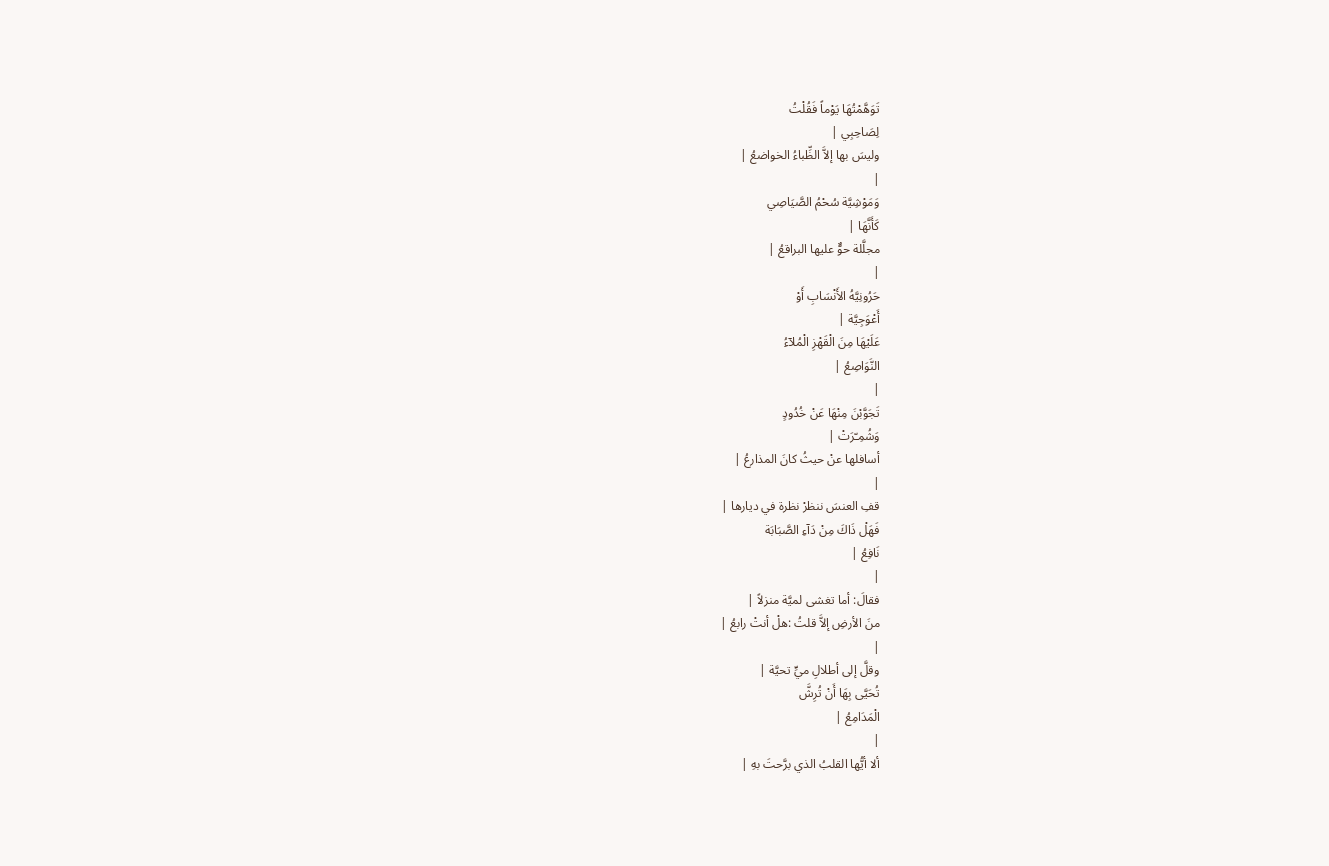تَوَهَّمْتُهَا يَوْماً فَقُلْتُ
لِصَاحِبِي |
وليسَ بها إلاَّ الظِّباءُ الخواضعُ |
|
وَمَوْشِيَّة سُحْمُ الصَّيَاصِي
كَأَنَّهَا |
مجلَّلة حوٌّ عليها البراقعُ |
|
حَرُونِيَّهُ الأَنْسَابِ أَوْ
أَعْوَجِيَّة |
عَلَيْهَا مِنَ الْقَهْزِ الْمُلآءُ
النَّوَاصِعُ |
|
تَجَوَّبْنَ مِنْهَا عَنْ خُدُودٍ
وَشُمِـّرَتْ |
أسافلها عنْ حيثُ كانَ المذارعُ |
|
قفِ العنسَ ننظرْ نظرة في ديارها |
فَهَلْ ذَاكَ مِنْ دَآءِ الصَّبَابَة
نَافِعُ |
|
فقالَ: أما تغشى لميَّة منزلاً |
منَ الأرضِ إلاَّ قلتُ :هلْ أنتْ رابعُ |
|
وقلَّ إلى أطلالِ ميٍّ تحيَّة |
تُحَيَّى بِهَا أَنْ تُرِشَّ
الْمَدَامِعُ |
|
ألا أيُّها القلبُ الذي برَّحتَ بهِ |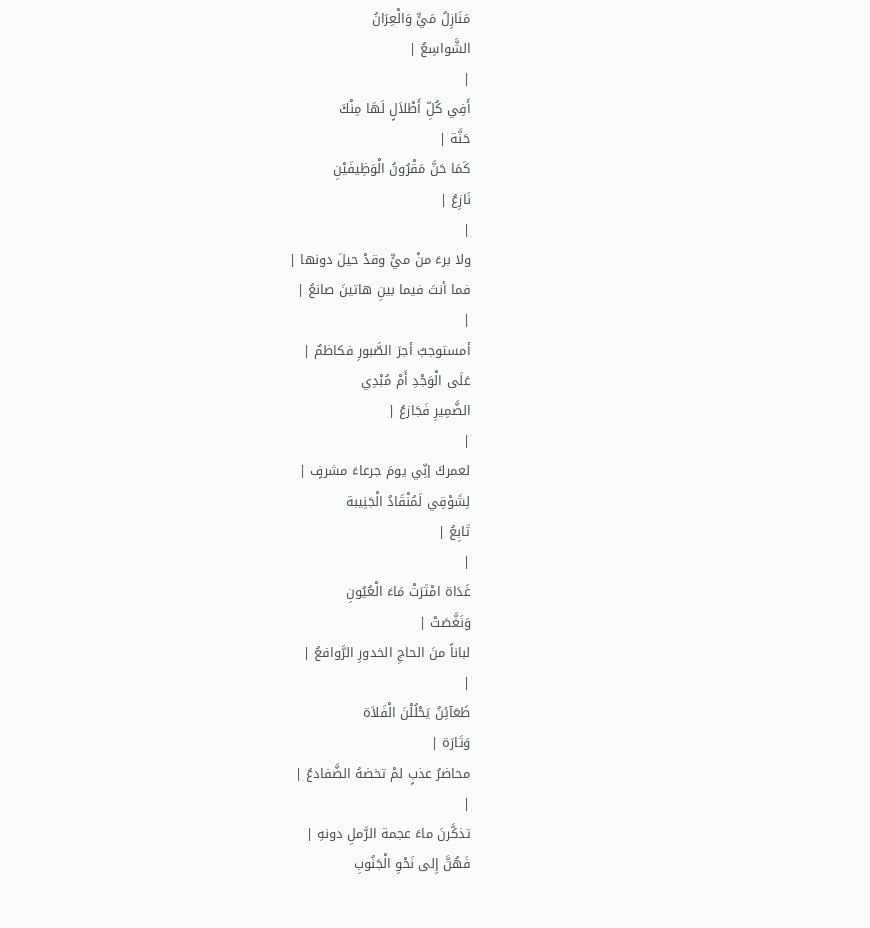مَنَازِلُ مَيٍّ وَالْعِرَانُ
الشَّواسِعُ |
|
أَفِي كُلِّ أَطْلاَلٍ لَهَا مِنْكَ
حَنَّة |
كَمَا حَنَّ مَقْرُونُ الْوَظِيفَيْنِ
نَازِعُ |
|
ولا برءَ منْ ميٍّ وقدْ حيلَ دونها |
فما أنتَ فيما بينِ هاتينَ صانعُ |
|
أمستوجبٌ أجرَ الصَّبورِ فكاظمٌ |
عَلَى الْوَجْدِ أَمْ مُبْدِي
الضَّمِيرِ فَجَازعُ |
|
لعمركَ إنِّي يومَ جرعاءَ مشرفٍ |
لِشَوْقِي لَمُنْقَادُ الْجَنِيبة
تَابِعُ |
|
غَدَاة امْتَرَتْ مَاءَ الْعُيُونِ
وَنَغَّصَتْ |
لباناً منَ الحاجِ الخدورِ الرَّوافعُ |
|
ظَعَآئِنُ يَحْلُلْنَ الْفَلاَة
وَتَارَة |
محاضرُ عذبٍ لمْ تخضهُ الضَّفادعُ |
|
تذكَّرنَ ماءَ عجمة الرَّملِ دونهِ |
فَهُنَّ إِلى نَحْوِ الْجَنُوبِ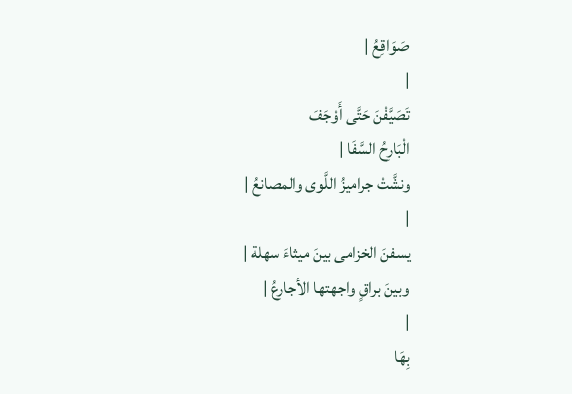صَوَاقِعُ |
|
تَصَيَّفْنَ حَتَّى أَوْجَفَ
الْبَارِحُ السَّفَا |
ونشَّتْ جراميزُ اللَّوى والمصانعُ |
|
يسفنَ الخزامى بينَ ميثاءَ سهلة |
وبينَ براقٍ واجهتها الأجارعُ |
|
بِهَا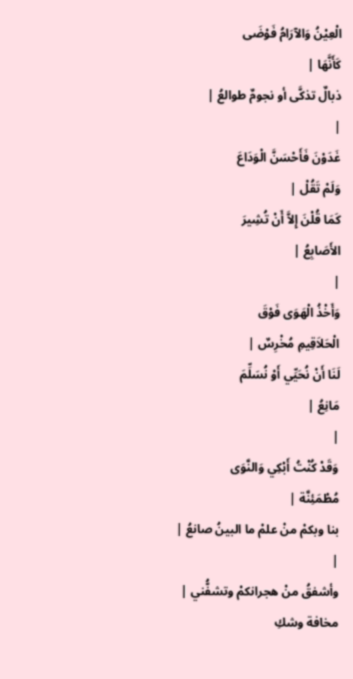الْعِيْنُ وَالآرَامُ فَوْضَى
كَأَنَّهَا |
ذبالٌ تذكَّى أو نجومٌ طوالعُ |
|
غَدَوْنَ فَأَحْسَنَّ الْوَدَاعَ
وَلَمْ تَقُلْ |
كَمَا قُلْنَ إِلاَّ أَنْ تُشِيرَ
الأَصَابِعُ |
|
وَأَخْذُ الْهَوَى فَوْقَ
الْحَلاَقِيمِ مُخْرِسٌ |
لَنَا أَنْ نُحَيِّي أَوْ نُسَلِّمَ
مَانِعُ |
|
وَقَدْ كُنْتُ أَبْكِي وَالنَّوَى
مُطْمَئِنَّة |
بنا وبكمْ منْ علمْ ما البينُ صانعُ |
|
وأشفقُ منْ هجرانكمْ وتشفُّني |
مخافة وشكِ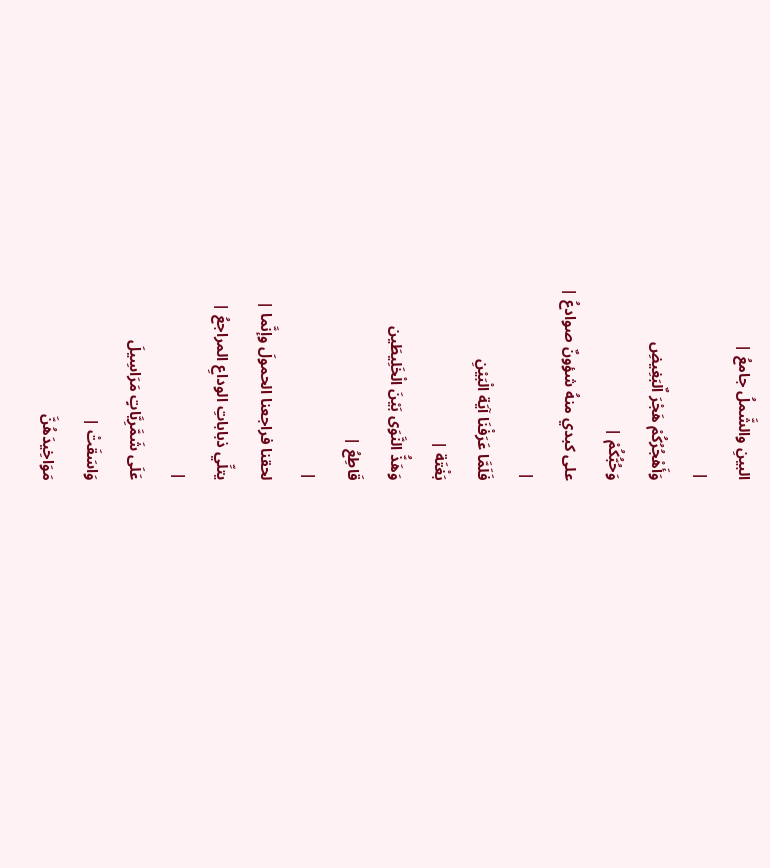البينِ والشَّملُ جامعُ |
|
وَأَهْجُرُكُمْ هَجْرَ اٌلبَغِيضِ
وَحُبُّكُمْ |
على كبدي منهُ شؤونٌ صوادعُ |
|
فَلَمَّا عَرَفْنَا آيَة الْبَيْنِ
بَغْتَة |
وَهَذُّ النَّوَى بَيْنَ الْخَلِيطَين
قَاطِعُ |
|
لحقنا فراجعنا الحمولَ وإنَّما |
يتلِّي ذباباتِ الوداعِ المراجعُ |
|
عَلَى شَمَّرِيَّاتٍ مَرَاسِيلَ
وَاسَقَتْ |
مَوَاخِيدَهُنَّ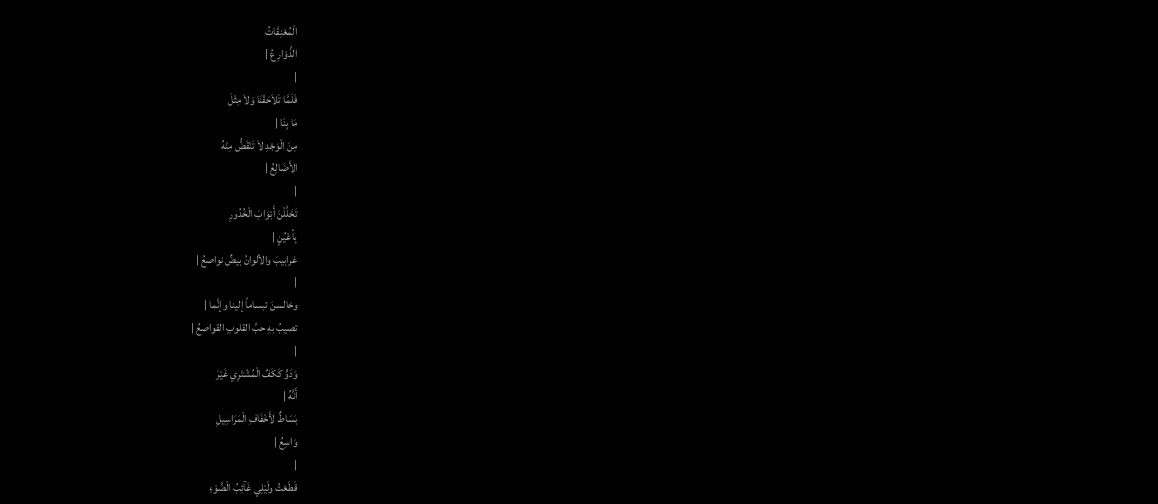الْمُعْنِقَاتُ
الذَّوَارِعُ |
|
فَلَمَّا تَلاَحَقْنَا وَلاَ مِثْلَ
مَا بِنَا |
مِنَ الْوَجْدِ لاَ تَنْقَضُّ مِنْهُ
الأَضَالِعُ |
|
تَخَلَّلْنَ أَبْوَابَ الْخُدُورِ
بِأعْيُنٍ |
غرابيبَ والألوانُ بيضٌ نواصعُ |
|
وخالسنَ تبساماً إلينا وإنَّما |
تصيبُ بهِ حبَّ القلوبِ القواصعُ |
|
وَدَوٍّ كَكَفِّ الْمُشْتَرِي غَيْرَ
أَنَّهُ |
بَسَاطٌ لأَخْفَافِ الْمَرَاسِيلِ
وَاسِعُ |
|
قَطَعْتُ ولَيْلِي غَآئِبُ الْضَّوْءِ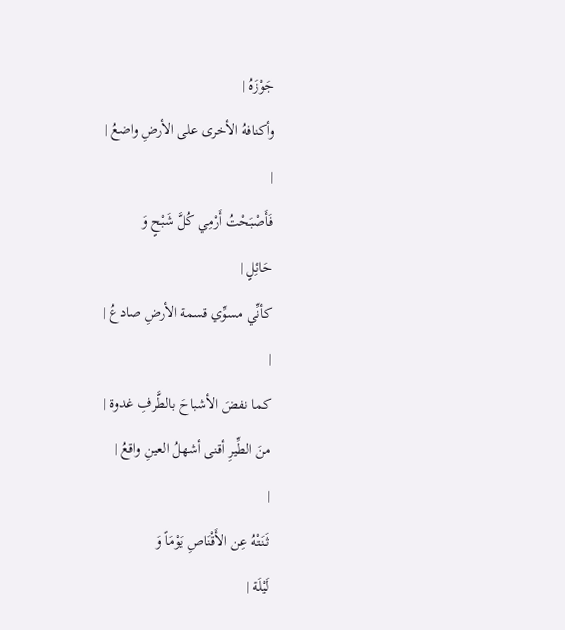جَوْزَهُ |
وأكنافهُ الأخرى على الأرضِ واضعُ |
|
فَأَصْبَحْتُ أَرْمِي كُلَّ شَبْحٍ وَ
حَائِلٍ |
كأنِّي مسوِّي قسمة الأرضِ صادعُ |
|
كما نفضَ الأشباحَ بالطَّرفِ غدوة |
منَ الطِّيرِ أقنى أشهلُ العينِ واقعُ |
|
ثَنَتْهُ عِن الأَقْنَاصِ يَوْمَاً وَ
لَيْلَة |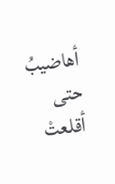أهاضيبُ حتى أقلعتْ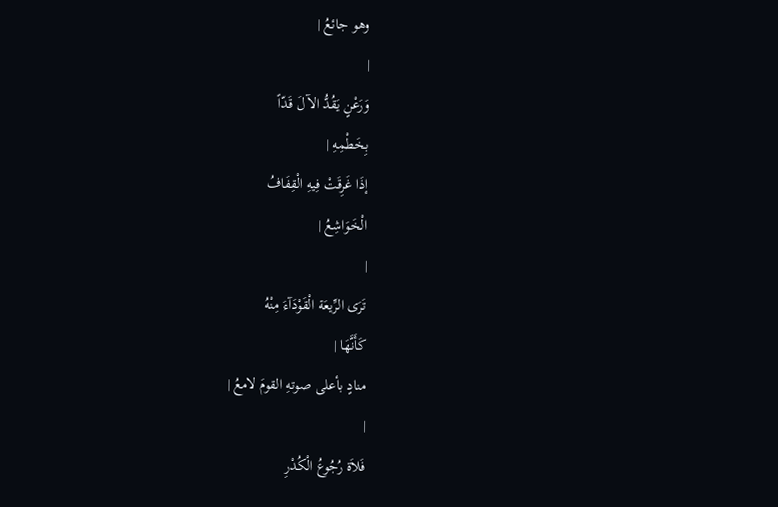وهو جائعُ |
|
وَرَعْنٍ يَقُدُّ الآلَ قَدّاً
بِخَطْمِهِ |
إذَا غَرِقَتْ فِيهِ الْقِفَافُ
الْخَوَاشِعُ |
|
تَرَى الرِّيعَة الْقَوْدَآءَ مِنْهُ
كَأَنَّهَا |
منادٍ بأعلى صوتهِ القومَ لامعُ |
|
فَلاَة رُجُوعُ الْكُدْرِ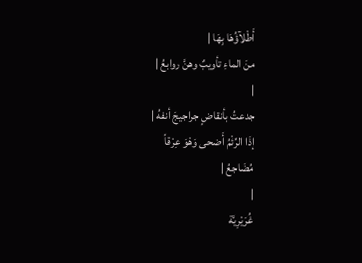أَطْلآؤُهَا بِهَا |
منَ الماءِ تأويبٌ وهنَّ روابعُ |
|
جدعتُ بأنقاضٍ جراجيجَ أنفهُ |
إذَا الرِّئْمُ أَضحى وَهْوَ عِرْقاً
مُضَاجعُ |
|
غُرَيْرِيَّة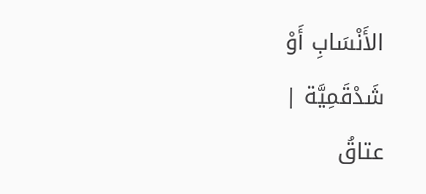الأَنْسَابِ أَوْ
شَدْقَمِيَّة |
عتاقُ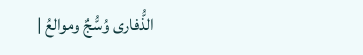الذُّفارى وُسُّجٌ وموالعُ |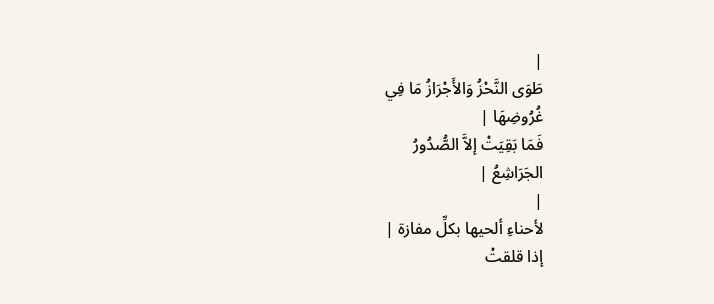|
طَوَى النَّحْزُ وَالأَجْرَازُ مَا فِي
غُرُوضِهَا |
فَمَا بَقِيَتْ إلاَّ الصُّدُورُ
الجَرَاشِعُ |
|
لأحناءِ ألحيها بكلِّ مفازة |
إذا قلقتْ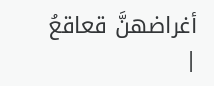أغراضهنَّ قعاقعُ |